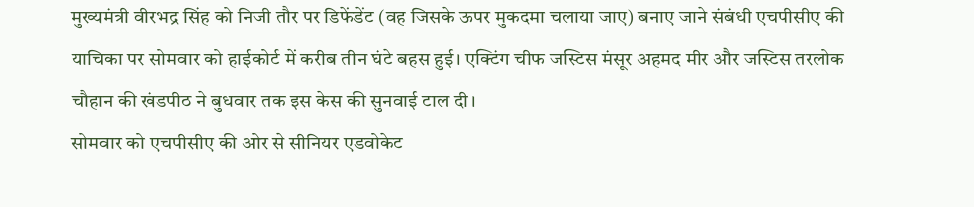मुख्यमंत्री वीरभद्र सिंह को निजी तौर पर डिफेंडेंट (वह जिसके ऊपर मुकदमा चलाया जाए) बनाए जाने संबंधी एचपीसीए की याचिका पर सोमवार को हाईकोर्ट में करीब तीन घंटे बहस हुई। एक्टिंग चीफ जस्टिस मंसूर अहमद मीर और जस्टिस तरलोक चौहान की खंडपीठ ने बुधवार तक इस केस की सुनवाई टाल दी।
सोमवार को एचपीसीए की ओर से सीनियर एडवोकेट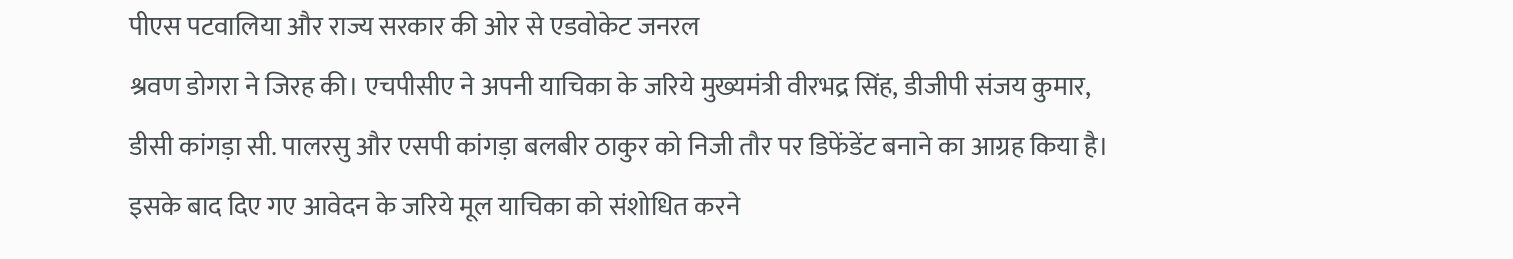पीएस पटवालिया और राज्य सरकार की ओर से एडवोकेट जनरल
श्रवण डोगरा ने जिरह की। एचपीसीए ने अपनी याचिका के जरिये मुख्यमंत्री वीरभद्र सिंह, डीजीपी संजय कुमार, डीसी कांगड़ा सी. पालरसु और एसपी कांगड़ा बलबीर ठाकुर को निजी तौर पर डिफेंडेंट बनाने का आग्रह किया है।
इसके बाद दिए गए आवेदन के जरिये मूल याचिका को संशोधित करने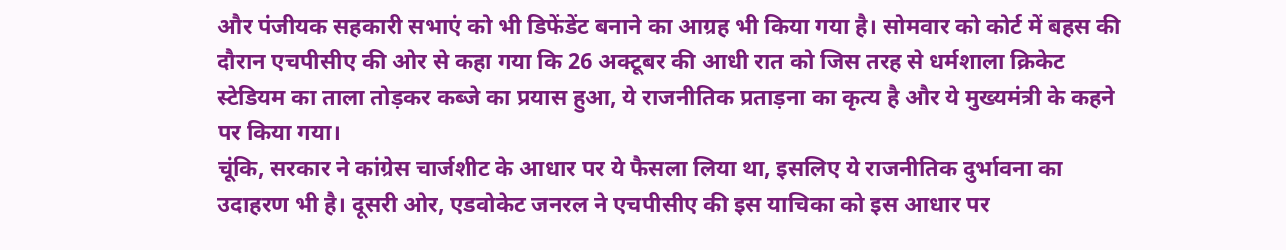और पंजीयक सहकारी सभाएं को भी डिफेंडेंट बनाने का आग्रह भी किया गया है। सोमवार को कोर्ट में बहस की दौरान एचपीसीए की ओर से कहा गया कि 26 अक्टूबर की आधी रात को जिस तरह से धर्मशाला क्रिकेट स्टेडियम का ताला तोड़कर कब्जे का प्रयास हुआ, ये राजनीतिक प्रताड़ना का कृत्य है और ये मुख्यमंत्री के कहने पर किया गया।
चूंकि, सरकार ने कांग्रेस चार्जशीट के आधार पर ये फैसला लिया था, इसलिए ये राजनीतिक दुर्भावना का उदाहरण भी है। दूसरी ओर, एडवोकेट जनरल ने एचपीसीए की इस याचिका को इस आधार पर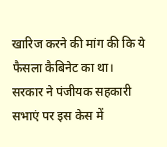खारिज करने की मांग की कि ये फैसला कैबिनेट का था।
सरकार ने पंजीयक सहकारी सभाएं पर इस केस में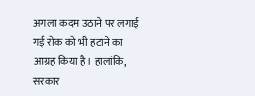अगला कदम उठाने पर लगाई गई रोक को भी हटाने का आग्रह किया है। हालांकि, सरकार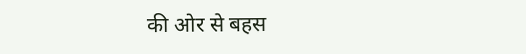की ओर से बहस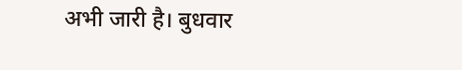अभी जारी है। बुधवार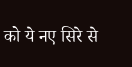को ये नए सिरे से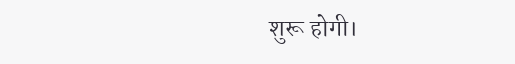शुरू होगी।